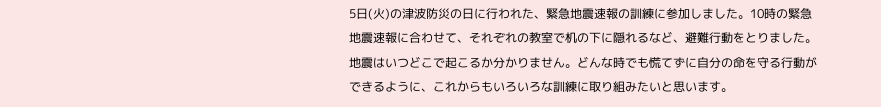5日(火)の津波防災の日に行われた、緊急地震速報の訓練に参加しました。10時の緊急地震速報に合わせて、それぞれの教室で机の下に隠れるなど、避難行動をとりました。地震はいつどこで起こるか分かりません。どんな時でも慌てずに自分の命を守る行動ができるように、これからもいろいろな訓練に取り組みたいと思います。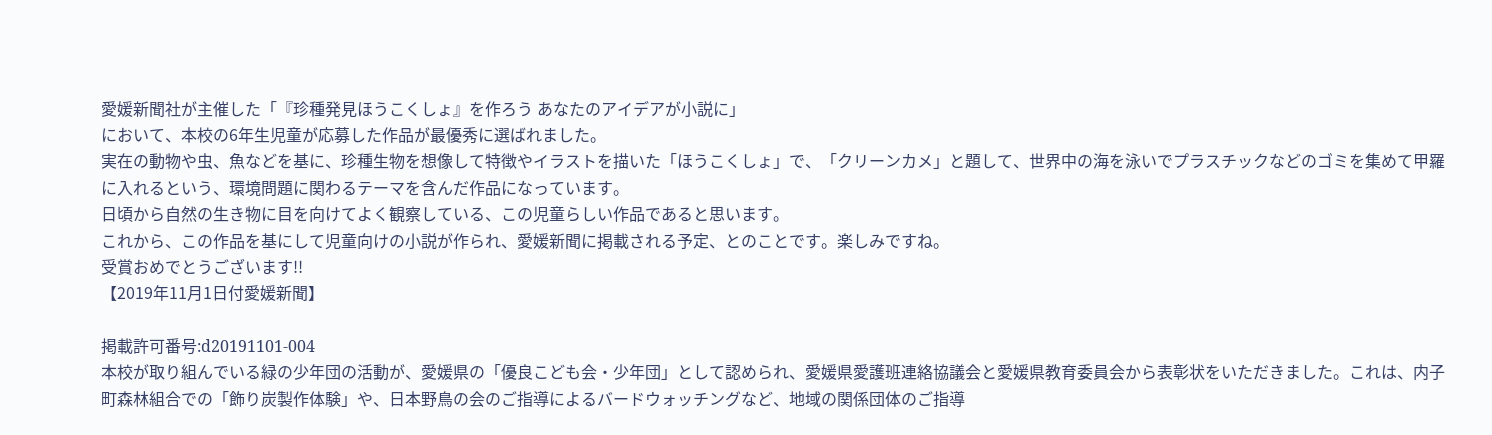愛媛新聞社が主催した「『珍種発見ほうこくしょ』を作ろう あなたのアイデアが小説に」
において、本校の6年生児童が応募した作品が最優秀に選ばれました。
実在の動物や虫、魚などを基に、珍種生物を想像して特徴やイラストを描いた「ほうこくしょ」で、「クリーンカメ」と題して、世界中の海を泳いでプラスチックなどのゴミを集めて甲羅に入れるという、環境問題に関わるテーマを含んだ作品になっています。
日頃から自然の生き物に目を向けてよく観察している、この児童らしい作品であると思います。
これから、この作品を基にして児童向けの小説が作られ、愛媛新聞に掲載される予定、とのことです。楽しみですね。
受賞おめでとうございます!!
【2019年11月1日付愛媛新聞】

掲載許可番号:d20191101-004
本校が取り組んでいる緑の少年団の活動が、愛媛県の「優良こども会・少年団」として認められ、愛媛県愛護班連絡協議会と愛媛県教育委員会から表彰状をいただきました。これは、内子町森林組合での「飾り炭製作体験」や、日本野鳥の会のご指導によるバードウォッチングなど、地域の関係団体のご指導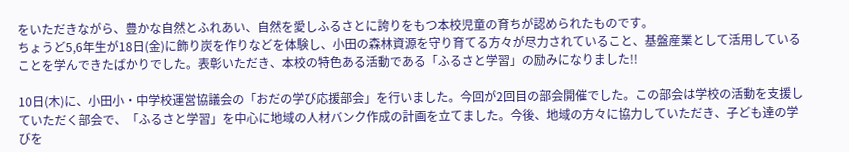をいただきながら、豊かな自然とふれあい、自然を愛しふるさとに誇りをもつ本校児童の育ちが認められたものです。
ちょうど5,6年生が18日(金)に飾り炭を作りなどを体験し、小田の森林資源を守り育てる方々が尽力されていること、基盤産業として活用していることを学んできたばかりでした。表彰いただき、本校の特色ある活動である「ふるさと学習」の励みになりました!!

10日(木)に、小田小・中学校運営協議会の「おだの学び応援部会」を行いました。今回が2回目の部会開催でした。この部会は学校の活動を支援していただく部会で、「ふるさと学習」を中心に地域の人材バンク作成の計画を立てました。今後、地域の方々に協力していただき、子ども達の学びを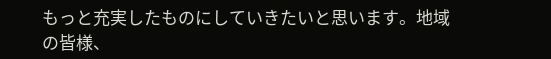もっと充実したものにしていきたいと思います。地域の皆様、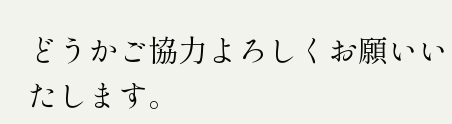どうかご協力よろしくお願いいたします。